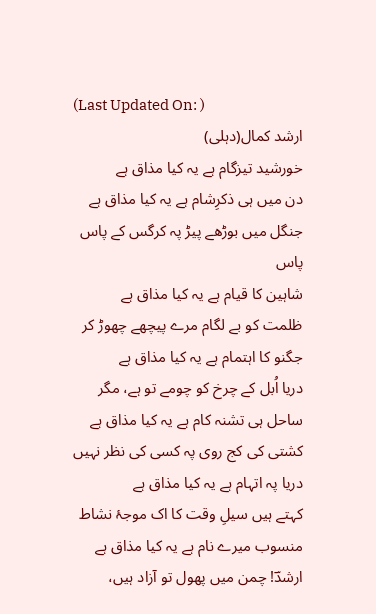(Last Updated On: )
ارشد کمال(دہلی)
خورشید تیزگام ہے یہ کیا مذاق ہے
دن میں ہی ذکرِشام ہے یہ کیا مذاق ہے
جنگل میں بوڑھے پیڑ پہ کرگس کے پاس پاس
شاہین کا قیام ہے یہ کیا مذاق ہے
ظلمت کو بے لگام مرے پیچھے چھوڑ کر
جگنو کا اہتمام ہے یہ کیا مذاق ہے
دریا اُبل کے چرخ کو چومے تو ہے، مگر
ساحل ہی تشنہ کام ہے یہ کیا مذاق ہے
کشتی کی کج روی پہ کسی کی نظر نہیں
دریا پہ اتہام ہے یہ کیا مذاق ہے
کہتے ہیں سیلِ وقت کا اک موجۂ نشاط
منسوب میرے نام ہے یہ کیا مذاق ہے
ارشدؔ! چمن میں پھول تو آزاد ہیں،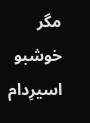مگر
خوشبو اسیرِدام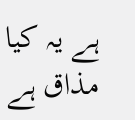ہے یہ کیا مذاق ہے